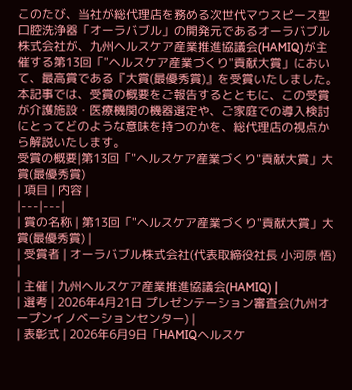このたび、当社が総代理店を務める次世代マウスピース型口腔洗浄器「オーラバブル」の開発元であるオーラバブル株式会社が、九州ヘルスケア産業推進協議会(HAMIQ)が主催する第13回「"ヘルスケア産業づくり"貢献大賞」において、最高賞である『大賞(最優秀賞)』を受賞いたしました。
本記事では、受賞の概要をご報告するとともに、この受賞が介護施設・医療機関の機器選定や、ご家庭での導入検討にとってどのような意味を持つのかを、総代理店の視点から解説いたします。
受賞の概要|第13回「"ヘルスケア産業づくり"貢献大賞」大賞(最優秀賞)
| 項目 | 内容 |
|---|---|
| 賞の名称 | 第13回「"ヘルスケア産業づくり"貢献大賞」大賞(最優秀賞) |
| 受賞者 | オーラバブル株式会社(代表取締役社長 小河原 悟) |
| 主催 | 九州ヘルスケア産業推進協議会(HAMIQ) |
| 選考 | 2026年4月21日 プレゼンテーション審査会(九州オープンイノベーションセンター) |
| 表彰式 | 2026年6月9日「HAMIQヘルスケ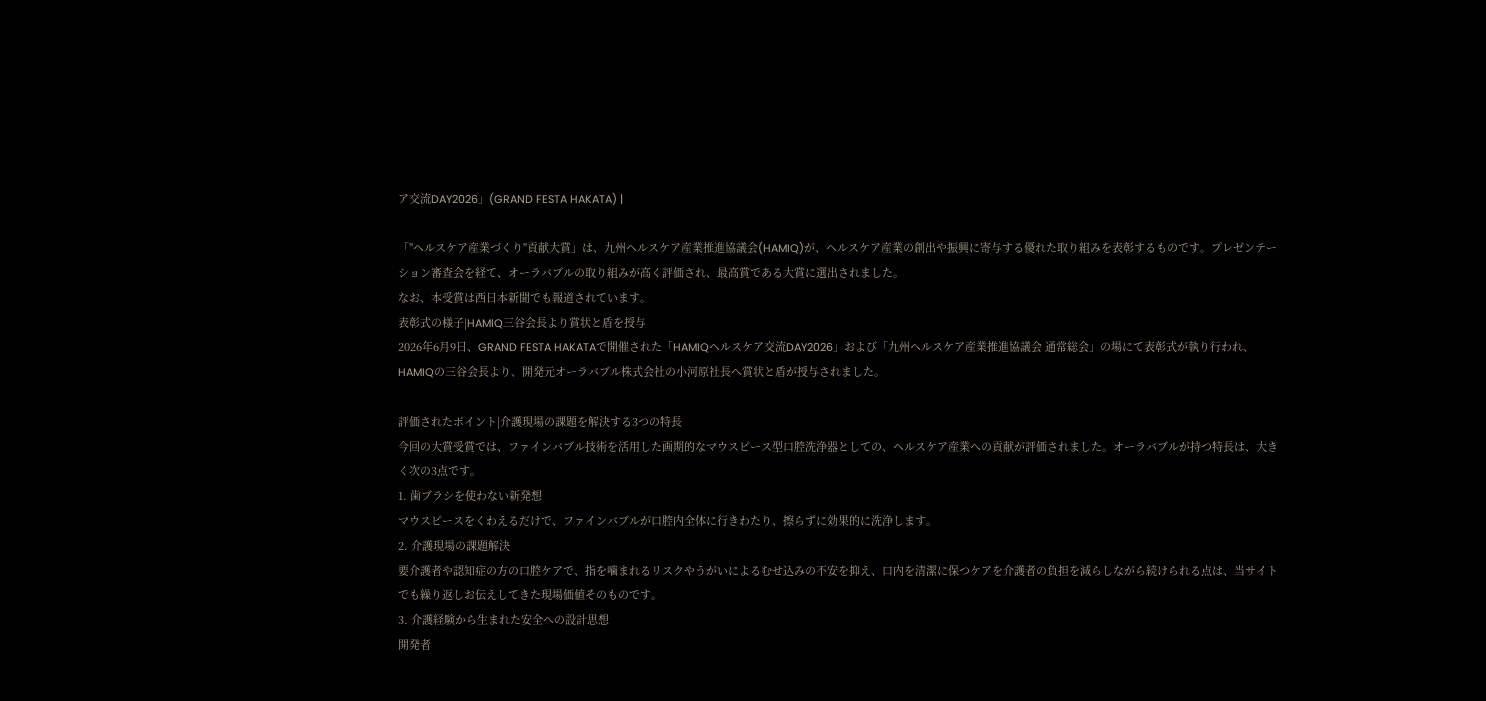ア交流DAY2026」(GRAND FESTA HAKATA) |

「"ヘルスケア産業づくり"貢献大賞」は、九州ヘルスケア産業推進協議会(HAMIQ)が、ヘルスケア産業の創出や振興に寄与する優れた取り組みを表彰するものです。プレゼンテーション審査会を経て、オーラバブルの取り組みが高く評価され、最高賞である大賞に選出されました。
なお、本受賞は西日本新聞でも報道されています。
表彰式の様子|HAMIQ三谷会長より賞状と盾を授与
2026年6月9日、GRAND FESTA HAKATAで開催された「HAMIQヘルスケア交流DAY2026」および「九州ヘルスケア産業推進協議会 通常総会」の場にて表彰式が執り行われ、HAMIQの三谷会長より、開発元オーラバブル株式会社の小河原社長へ賞状と盾が授与されました。

評価されたポイント|介護現場の課題を解決する3つの特長
今回の大賞受賞では、ファインバブル技術を活用した画期的なマウスピース型口腔洗浄器としての、ヘルスケア産業への貢献が評価されました。オーラバブルが持つ特長は、大きく次の3点です。
1. 歯ブラシを使わない新発想
マウスピースをくわえるだけで、ファインバブルが口腔内全体に行きわたり、擦らずに効果的に洗浄します。
2. 介護現場の課題解決
要介護者や認知症の方の口腔ケアで、指を噛まれるリスクやうがいによるむせ込みの不安を抑え、口内を清潔に保つケアを介護者の負担を減らしながら続けられる点は、当サイトでも繰り返しお伝えしてきた現場価値そのものです。
3. 介護経験から生まれた安全への設計思想
開発者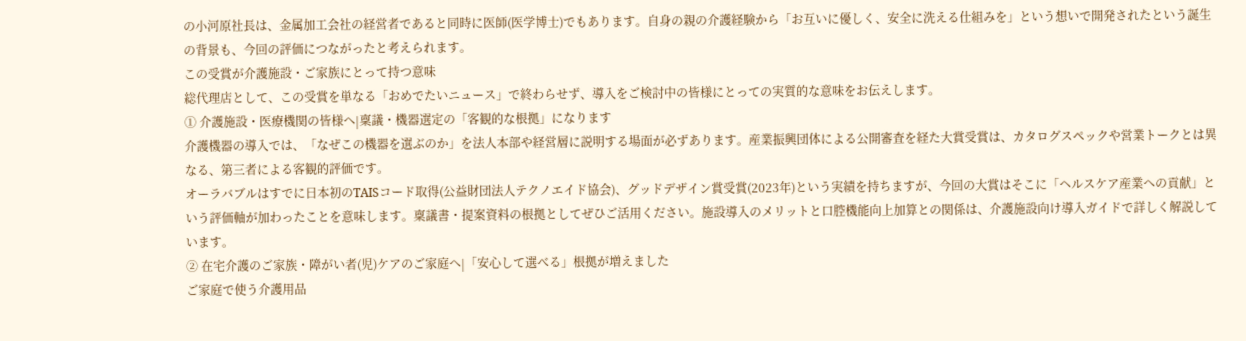の小河原社長は、金属加工会社の経営者であると同時に医師(医学博士)でもあります。自身の親の介護経験から「お互いに優しく、安全に洗える仕組みを」という想いで開発されたという誕生の背景も、今回の評価につながったと考えられます。
この受賞が介護施設・ご家族にとって持つ意味
総代理店として、この受賞を単なる「おめでたいニュース」で終わらせず、導入をご検討中の皆様にとっての実質的な意味をお伝えします。
① 介護施設・医療機関の皆様へ|稟議・機器選定の「客観的な根拠」になります
介護機器の導入では、「なぜこの機器を選ぶのか」を法人本部や経営層に説明する場面が必ずあります。産業振興団体による公開審査を経た大賞受賞は、カタログスペックや営業トークとは異なる、第三者による客観的評価です。
オーラバブルはすでに日本初のTAISコード取得(公益財団法人テクノエイド協会)、グッドデザイン賞受賞(2023年)という実績を持ちますが、今回の大賞はそこに「ヘルスケア産業への貢献」という評価軸が加わったことを意味します。稟議書・提案資料の根拠としてぜひご活用ください。施設導入のメリットと口腔機能向上加算との関係は、介護施設向け導入ガイドで詳しく解説しています。
② 在宅介護のご家族・障がい者(児)ケアのご家庭へ|「安心して選べる」根拠が増えました
ご家庭で使う介護用品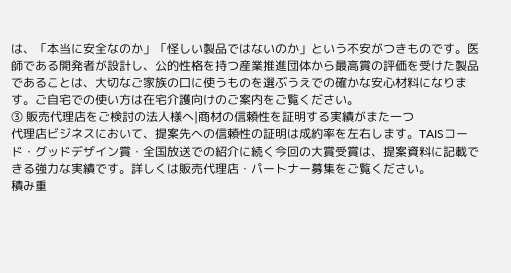は、「本当に安全なのか」「怪しい製品ではないのか」という不安がつきものです。医師である開発者が設計し、公的性格を持つ産業推進団体から最高賞の評価を受けた製品であることは、大切なご家族の口に使うものを選ぶうえでの確かな安心材料になります。ご自宅での使い方は在宅介護向けのご案内をご覧ください。
③ 販売代理店をご検討の法人様へ|商材の信頼性を証明する実績がまた一つ
代理店ビジネスにおいて、提案先への信頼性の証明は成約率を左右します。TAISコード・グッドデザイン賞・全国放送での紹介に続く今回の大賞受賞は、提案資料に記載できる強力な実績です。詳しくは販売代理店・パートナー募集をご覧ください。
積み重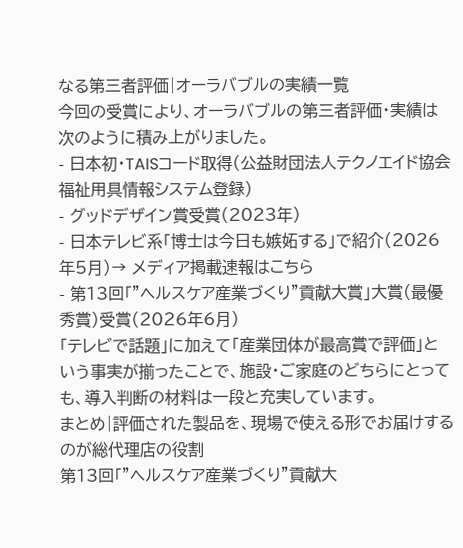なる第三者評価|オーラバブルの実績一覧
今回の受賞により、オーラバブルの第三者評価・実績は次のように積み上がりました。
- 日本初・TAISコード取得(公益財団法人テクノエイド協会 福祉用具情報システム登録)
- グッドデザイン賞受賞(2023年)
- 日本テレビ系「博士は今日も嫉妬する」で紹介(2026年5月)→ メディア掲載速報はこちら
- 第13回「"ヘルスケア産業づくり"貢献大賞」大賞(最優秀賞)受賞(2026年6月)
「テレビで話題」に加えて「産業団体が最高賞で評価」という事実が揃ったことで、施設・ご家庭のどちらにとっても、導入判断の材料は一段と充実しています。
まとめ|評価された製品を、現場で使える形でお届けするのが総代理店の役割
第13回「"ヘルスケア産業づくり"貢献大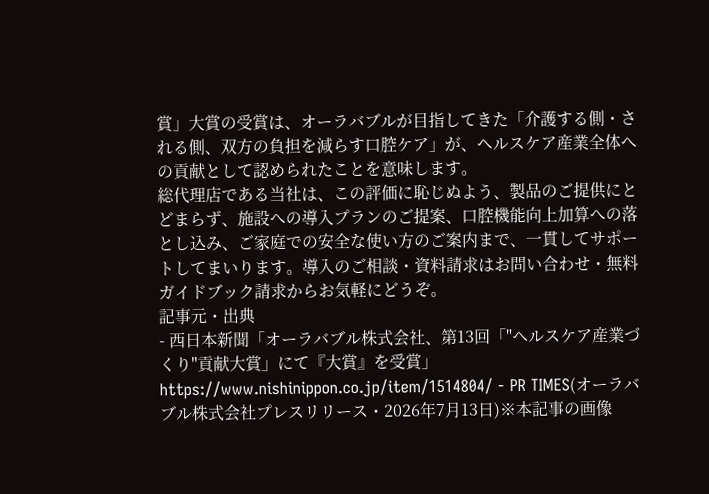賞」大賞の受賞は、オーラバブルが目指してきた「介護する側・される側、双方の負担を減らす口腔ケア」が、ヘルスケア産業全体への貢献として認められたことを意味します。
総代理店である当社は、この評価に恥じぬよう、製品のご提供にとどまらず、施設への導入プランのご提案、口腔機能向上加算への落とし込み、ご家庭での安全な使い方のご案内まで、一貫してサポートしてまいります。導入のご相談・資料請求はお問い合わせ・無料ガイドブック請求からお気軽にどうぞ。
記事元・出典
- 西日本新聞「オーラバブル株式会社、第13回「"ヘルスケア産業づくり"貢献大賞」にて『大賞』を受賞」
https://www.nishinippon.co.jp/item/1514804/ - PR TIMES(オーラバブル株式会社プレスリリース・2026年7月13日)※本記事の画像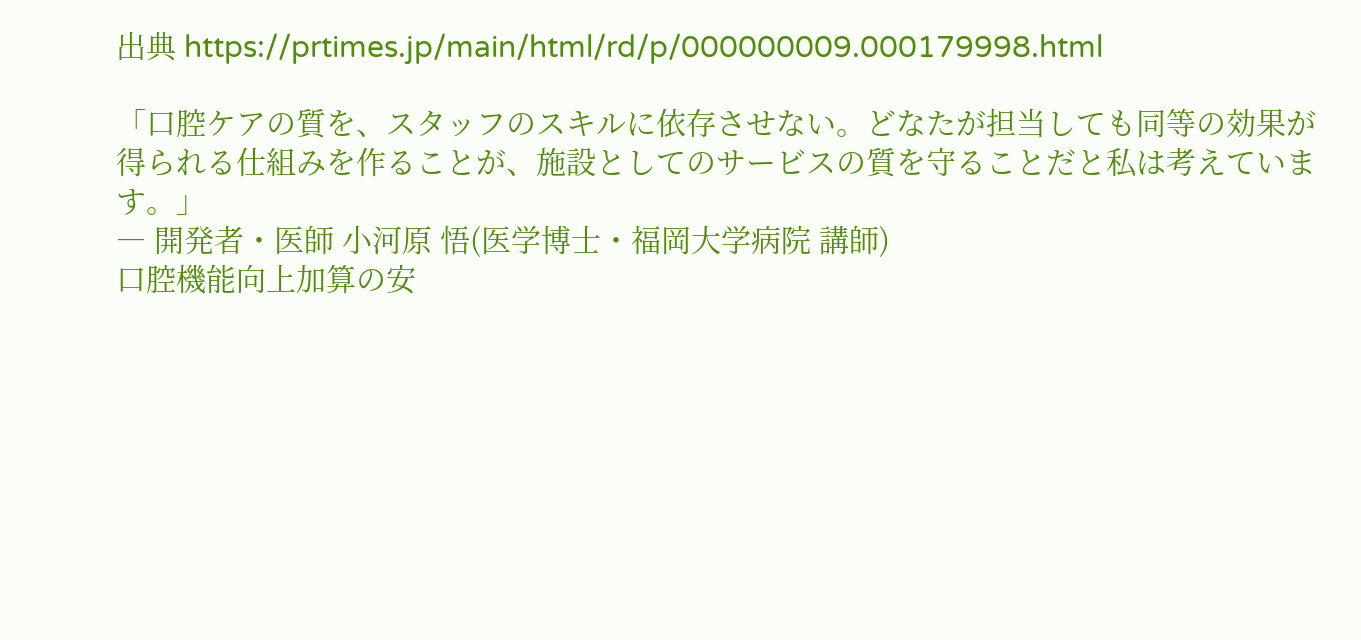出典 https://prtimes.jp/main/html/rd/p/000000009.000179998.html

「口腔ケアの質を、スタッフのスキルに依存させない。どなたが担当しても同等の効果が得られる仕組みを作ることが、施設としてのサービスの質を守ることだと私は考えています。」
― 開発者・医師 小河原 悟(医学博士・福岡大学病院 講師)
口腔機能向上加算の安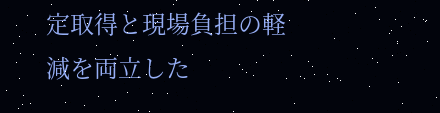定取得と現場負担の軽減を両立した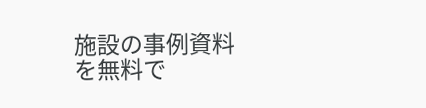施設の事例資料を無料で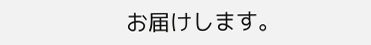お届けします。